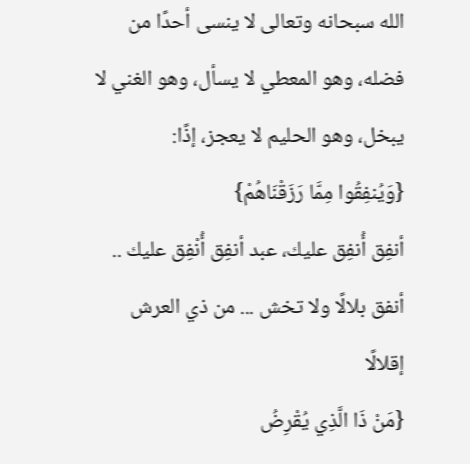الله سبحانه وتعالى لا ينسى أحدًا من فضله، وهو المعطي لا يسأل، وهو الغني لا يبخل، وهو الحليم لا يعجز، إذًا:
{وَيُنفِقُوا مِمَّا رَزَقْنَاهُمْ}
أنفِق أُنفِق عليك، عبد أنفِق أُنْفِق عليك ..
أنفق بلالًا ولا تخش ... من ذي العرش إقلالًا
{مَنْ ذَا الَّذِي يُقْرِضُ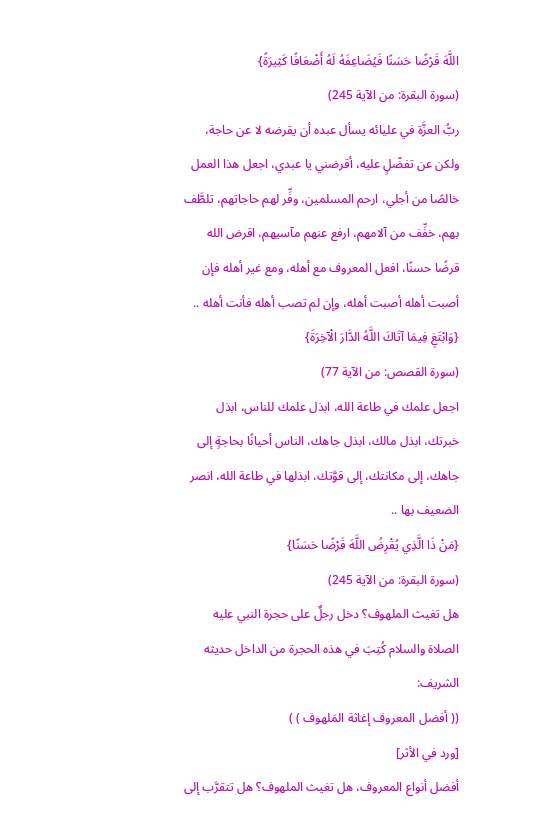اللَّهَ قَرْضًا حَسَنًا فَيُضَاعِفَهُ لَهُ أَضْعَافًا كَثِيرَةً}
(سورة البقرة: من الآية 245)
ربُّ العزَّة في عليائه يسأل عبده أن يقرضه لا عن حاجة، ولكن عن تفضّلٍ عليه، أقرضني يا عبدي، اجعل هذا العمل خالصًا من أجلي، ارحم المسلمين، وفِّر لهم حاجاتهم، تلطَّف بهم، خفِّف من آلامهم، ارفع عنهم مآسيهم، اقرض الله قرضًا حسنًا، افعل المعروف مع أهله، ومع غير أهله فإن أصبت أهله أصبت أهله، وإن لم تصب أهله فأنت أهله ..
{وَابْتَغِ فِيمَا آتَاكَ اللَّهُ الدَّارَ الْآخِرَةَ}
(سورة القصص: من الآية 77)
اجعل علمك في طاعة الله، ابذل علمك للناس، ابذل خبرتك، ابذل مالك، ابذل جاهك، الناس أحيانًا بحاجةٍ إلى جاهك، إلى مكانتك، إلى قوَّتك، ابذلها في طاعة الله، انصر الضعيف بها ..
{مَنْ ذَا الَّذِي يُقْرِضُ اللَّهَ قَرْضًا حَسَنًا}
(سورة البقرة: من الآية 245)
هل تغيث الملهوف؟ دخل رجلٌ على حجرة النبي عليه الصلاة والسلام كُتِبَ في هذه الحجرة من الداخل حديثه الشريف:
(( أفضل المعروف إغاثة المَلهوف ) )
[ورد في الأثر]
أفضل أنواع المعروف، هل تغيث الملهوف؟ هل تتقرَّب إلى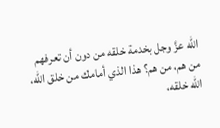الله عزَّ وجل بخدمة خلقه من دون أن تعرفهم من هم، من هم؟ هذا الذي أمامك من خلق الله، الله خلقه،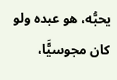يحبُّه، هو عبده ولو كان مجوسيًَّا،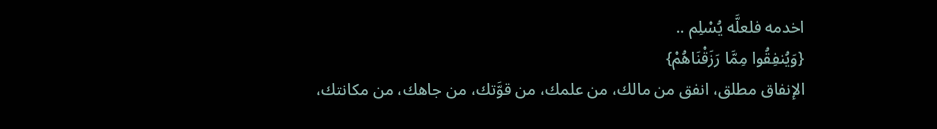اخدمه فلعلَّه يُسْلِم ..
{وَيُنفِقُوا مِمَّا رَزَقْنَاهُمْ}
الإنفاق مطلق، انفق من مالك، من علمك، من قوَّتك، من جاهك، من مكانتك،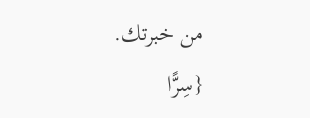من خبرتك.
{سِرًّا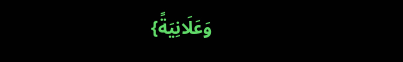وَعَلَانِيَةً}